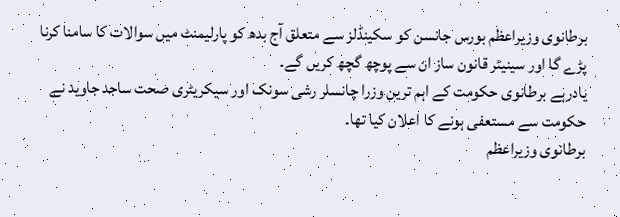برطانوی وزیراعظم بورس جانسن کو سکینڈلز سے متعلق آج بدھ کو پارلیمنٹ میں سوالات کا سامنا کرنا پڑے گا اور سینیئر قانون ساز ان سے پوچھ گچھ کریں گے۔
یادرہے برطانوی حکومت کے اہم ترین وزرا چانسلر رشی سونک اور سیکریٹری صحت ساجد جاوید نے حکومت سے مستعفی ہونے کا اعلان کیا تھا۔
برطانوی وزیراعظم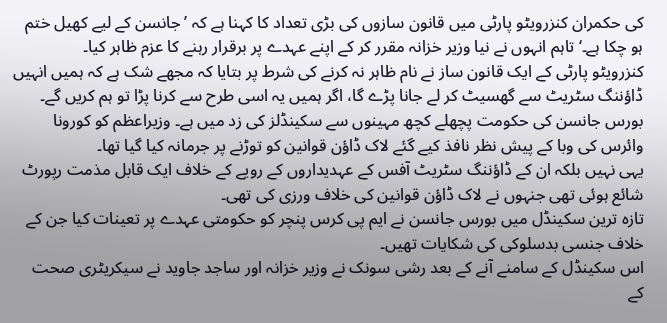کی حکمران کنزرویٹو پارٹی میں قانون سازوں کی بڑی تعداد کا کہنا ہے کہ ’جانسن کے لیے کھیل ختم ہو چکا ہے۔‘ تاہم انہوں نے نیا وزیر خزانہ مقرر کر کے اپنے عہدے پر برقرار رہنے کا عزم ظاہر کیا۔
کنزرویٹو پارٹی کے ایک قانون ساز نے نام ظاہر نہ کرنے کی شرط پر بتایا کہ مجھے شک ہے کہ ہمیں انہیں ڈاؤننگ سٹریٹ سے گھسیٹ کر لے جانا پڑے گا، اگر ہمیں یہ اسی طرح سے کرنا پڑا تو ہم کریں گے۔
بورس جانسن کی حکومت پچھلے کچھ مہینوں سے سکینڈلز کی زد میں ہے۔ وزیراعظم کو کورونا وائرس کی وبا کے پیش نظر نافذ کیے گئے لاک ڈاؤن قوانین کو توڑنے پر جرمانہ کیا گیا تھا۔
یہی نہیں بلکہ ان کے ڈاؤننگ سٹریٹ آفس کے عہدیداروں کے رویے کے خلاف ایک قابل مذمت رپورٹ شائع ہوئی تھی جنہوں نے لاک ڈاؤن قوانین کی خلاف ورزی کی تھی۔
تازہ ترین سکینڈل میں بورس جانسن نے ایم پی کرس پنچر کو حکومتی عہدے پر تعینات کیا جن کے خلاف جنسی بدسلوکی کی شکایات تھیں۔
اس سکینڈل کے سامنے آنے کے بعد رشی سونک نے وزیر خزانہ اور ساجد جاوید نے سیکریٹری صحت کے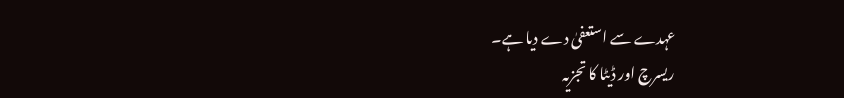عہدے سے استعفیٰ دے دیا ہے۔
ریسرچ اور ڈیٹا کا تجزیہ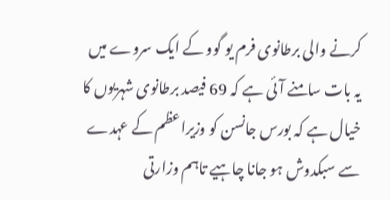کرنے والی برطانوی فرم یو گوو کے ایک سروے میں یہ بات سامنے آئی ہے کہ 69 فیصد برطانوی شہریوں کا خیال ہے کہ بورس جانسن کو وزیراعظم کے عہدے سے سبکدوش ہو جانا چاہیے تاہم وزارتی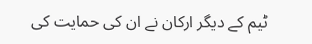ٹیم کے دیگر ارکان نے ان کی حمایت کی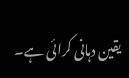یقین دہانی کرائی ہے۔